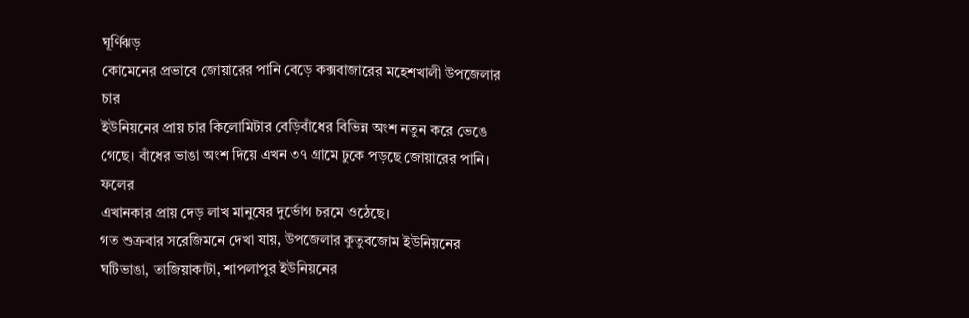ঘূর্ণিঝড়
কোমেনের প্রভাবে জোয়ারের পানি বেড়ে কক্সবাজারের মহেশখালী উপজেলার চার
ইউনিয়নের প্রায় চার কিলোমিটার বেড়িবাঁধের বিভিন্ন অংশ নতুন করে ভেঙে
গেছে। বাঁধের ভাঙা অংশ দিয়ে এখন ৩৭ গ্রামে ঢুকে পড়ছে জোয়ারের পানি। ফলের
এখানকার প্রায় দেড় লাখ মানুষের দুর্ভোগ চরমে ওঠেছে।
গত শুক্রবার সরেজিমনে দেখা যায়, উপজেলার কুতুবজোম ইউনিয়নের ঘটিভাঙা, তাজিয়াকাটা, শাপলাপুর ইউনিয়নের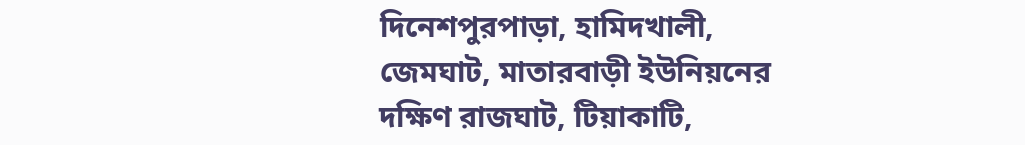দিনেশপুরপাড়া, হামিদখালী, জেমঘাট, মাতারবাড়ী ইউনিয়নের দক্ষিণ রাজঘাট, টিয়াকাটি,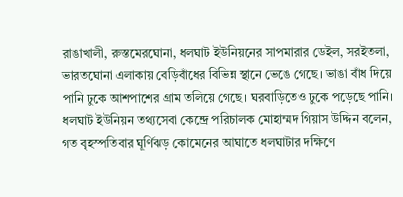রাঙাখালী, রুস্তমেরঘোনা, ধলঘাট ইউনিয়নের সাপমারার ডেইল, সরইতলা, ভারতঘোনা এলাকায় বেড়িবাঁধের বিভিন্ন স্থানে ভেঙে গেছে। ভাঙা বাঁধ দিয়ে পানি ঢুকে আশপাশের গ্রাম তলিয়ে গেছে। ঘরবাড়িতেও ঢুকে পড়েছে পানি।
ধলঘাট ইউনিয়ন তথ্যসেবা কেন্দ্রে পরিচালক মোহাম্মদ গিয়াস উদ্দিন বলেন, গত বৃহস্পতিবার ঘূর্ণিঝড় কোমেনের আঘাতে ধলঘাটার দক্ষিণে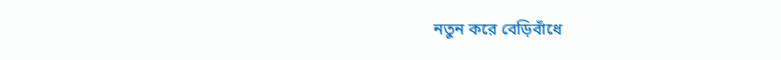নতুন করে বেড়িবাঁধে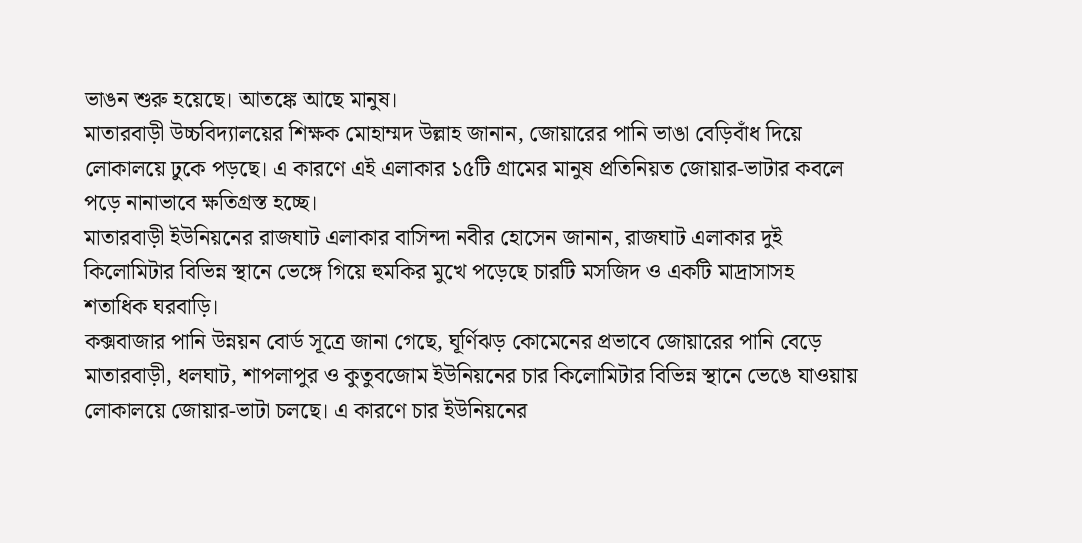ভাঙন শুরু হয়েছে। আতঙ্কে আছে মানুষ।
মাতারবাড়ী উচ্চবিদ্যালয়ের শিক্ষক মোহাম্মদ উল্লাহ জানান, জোয়ারের পানি ভাঙা বেড়িবাঁধ দিয়ে লোকালয়ে ঢুকে পড়ছে। এ কারণে এই এলাকার ১৫টি গ্রামের মানুষ প্রতিনিয়ত জোয়ার-ভাটার কবলে পড়ে নানাভাবে ক্ষতিগ্রস্ত হচ্ছে।
মাতারবাড়ী ইউনিয়নের রাজঘাট এলাকার বাসিন্দা নবীর হোসেন জানান, রাজঘাট এলাকার দুই কিলোমিটার বিভিন্ন স্থানে ভেঙ্গে গিয়ে হুমকির মুখে পড়েছে চারটি মসজিদ ও একটি মাদ্রাসাসহ শতাধিক ঘরবাড়ি।
কক্সবাজার পানি উন্নয়ন বোর্ড সূত্রে জানা গেছে, ঘূর্ণিঝড় কোমেনের প্রভাবে জোয়ারের পানি বেড়ে মাতারবাড়ী, ধলঘাট, শাপলাপুর ও কুতুবজোম ইউনিয়নের চার কিলোমিটার বিভিন্ন স্থানে ভেঙে যাওয়ায় লোকালয়ে জোয়ার-ভাটা চলছে। এ কারণে চার ইউনিয়নের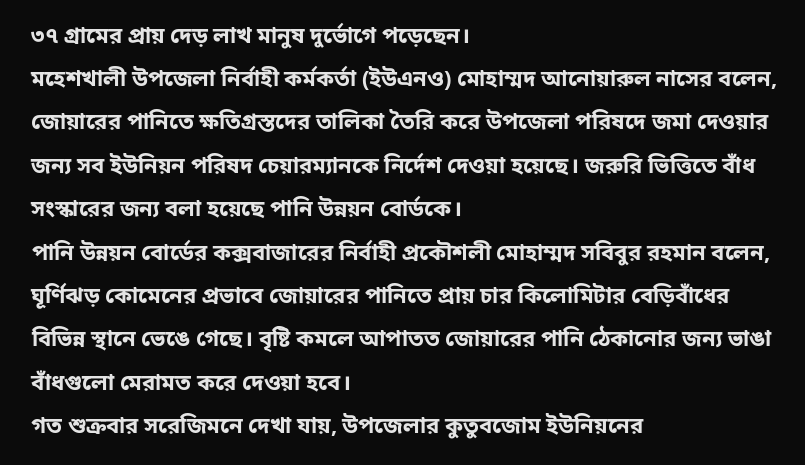৩৭ গ্রামের প্রায় দেড় লাখ মানুষ দুর্ভোগে পড়েছেন।
মহেশখালী উপজেলা নির্বাহী কর্মকর্তা (ইউএনও) মোহাম্মদ আনোয়ারুল নাসের বলেন, জোয়ারের পানিতে ক্ষতিগ্রস্তদের তালিকা তৈরি করে উপজেলা পরিষদে জমা দেওয়ার জন্য সব ইউনিয়ন পরিষদ চেয়ারম্যানকে নির্দেশ দেওয়া হয়েছে। জরুরি ভিত্তিতে বাঁধ সংস্কারের জন্য বলা হয়েছে পানি উন্নয়ন বোর্ডকে।
পানি উন্নয়ন বোর্ডের কক্সবাজারের নির্বাহী প্রকৌশলী মোহাম্মদ সবিবুর রহমান বলেন, ঘূর্ণিঝড় কোমেনের প্রভাবে জোয়ারের পানিতে প্রায় চার কিলোমিটার বেড়িবাঁধের বিভিন্ন স্থানে ভেঙে গেছে। বৃষ্টি কমলে আপাতত জোয়ারের পানি ঠেকানোর জন্য ভাঙা বাঁধগুলো মেরামত করে দেওয়া হবে।
গত শুক্রবার সরেজিমনে দেখা যায়, উপজেলার কুতুবজোম ইউনিয়নের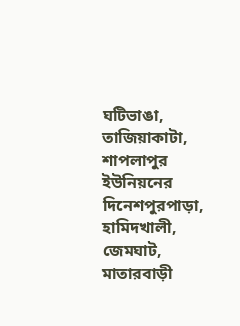ঘটিভাঙা, তাজিয়াকাটা, শাপলাপুর ইউনিয়নের দিনেশপুরপাড়া, হামিদখালী, জেমঘাট, মাতারবাড়ী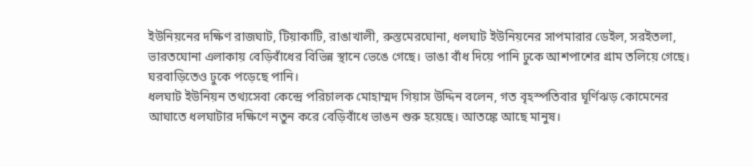ইউনিয়নের দক্ষিণ রাজঘাট, টিয়াকাটি, রাঙাখালী, রুস্তমেরঘোনা, ধলঘাট ইউনিয়নের সাপমারার ডেইল, সরইতলা, ভারতঘোনা এলাকায় বেড়িবাঁধের বিভিন্ন স্থানে ভেঙে গেছে। ভাঙা বাঁধ দিয়ে পানি ঢুকে আশপাশের গ্রাম তলিয়ে গেছে। ঘরবাড়িতেও ঢুকে পড়েছে পানি।
ধলঘাট ইউনিয়ন তথ্যসেবা কেন্দ্রে পরিচালক মোহাম্মদ গিয়াস উদ্দিন বলেন, গত বৃহস্পতিবার ঘূর্ণিঝড় কোমেনের আঘাতে ধলঘাটার দক্ষিণে নতুন করে বেড়িবাঁধে ভাঙন শুরু হয়েছে। আতঙ্কে আছে মানুষ।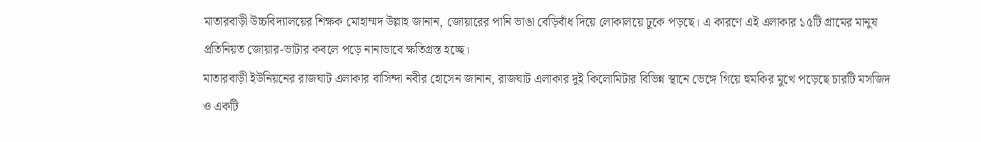মাতারবাড়ী উচ্চবিদ্যালয়ের শিক্ষক মোহাম্মদ উল্লাহ জানান, জোয়ারের পানি ভাঙা বেড়িবাঁধ দিয়ে লোকালয়ে ঢুকে পড়ছে। এ কারণে এই এলাকার ১৫টি গ্রামের মানুষ প্রতিনিয়ত জোয়ার-ভাটার কবলে পড়ে নানাভাবে ক্ষতিগ্রস্ত হচ্ছে।
মাতারবাড়ী ইউনিয়নের রাজঘাট এলাকার বাসিন্দা নবীর হোসেন জানান, রাজঘাট এলাকার দুই কিলোমিটার বিভিন্ন স্থানে ভেঙ্গে গিয়ে হুমকির মুখে পড়েছে চারটি মসজিদ ও একটি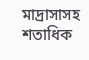মাদ্রাসাসহ শতাধিক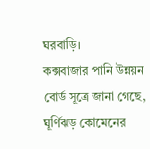ঘরবাড়ি।
কক্সবাজার পানি উন্নয়ন বোর্ড সূত্রে জানা গেছে, ঘূর্ণিঝড় কোমেনের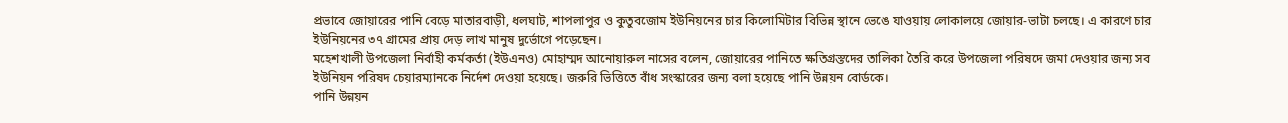প্রভাবে জোয়ারের পানি বেড়ে মাতারবাড়ী, ধলঘাট, শাপলাপুর ও কুতুবজোম ইউনিয়নের চার কিলোমিটার বিভিন্ন স্থানে ভেঙে যাওয়ায় লোকালয়ে জোয়ার-ভাটা চলছে। এ কারণে চার ইউনিয়নের ৩৭ গ্রামের প্রায় দেড় লাখ মানুষ দুর্ভোগে পড়েছেন।
মহেশখালী উপজেলা নির্বাহী কর্মকর্তা (ইউএনও) মোহাম্মদ আনোয়ারুল নাসের বলেন, জোয়ারের পানিতে ক্ষতিগ্রস্তদের তালিকা তৈরি করে উপজেলা পরিষদে জমা দেওয়ার জন্য সব ইউনিয়ন পরিষদ চেয়ারম্যানকে নির্দেশ দেওয়া হয়েছে। জরুরি ভিত্তিতে বাঁধ সংস্কারের জন্য বলা হয়েছে পানি উন্নয়ন বোর্ডকে।
পানি উন্নয়ন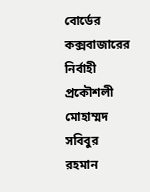বোর্ডের কক্সবাজারের নির্বাহী প্রকৌশলী মোহাম্মদ সবিবুর রহমান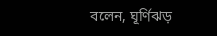বলেন, ঘূর্ণিঝড়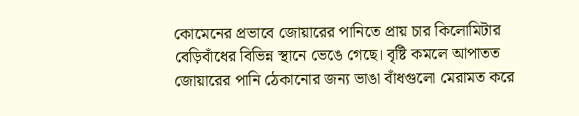কোমেনের প্রভাবে জোয়ারের পানিতে প্রায় চার কিলোমিটার বেড়িবাঁধের বিভিন্ন স্থানে ভেঙে গেছে। বৃষ্টি কমলে আপাতত জোয়ারের পানি ঠেকানোর জন্য ভাঙা বাঁধগুলো মেরামত করে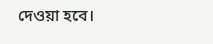দেওয়া হবে।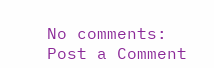No comments:
Post a Comment